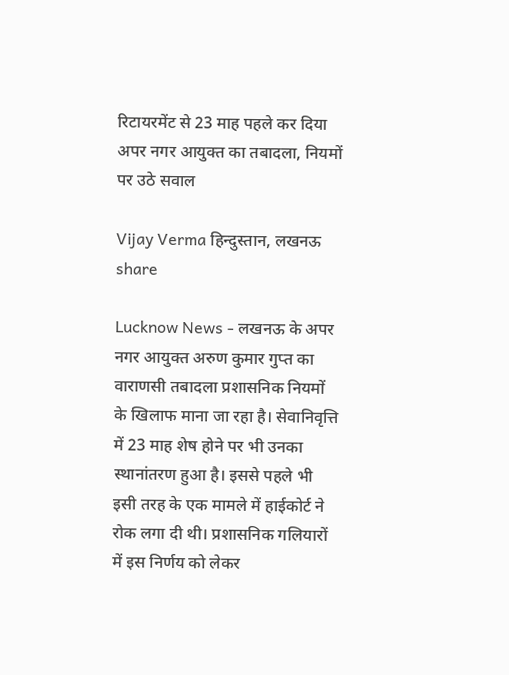रिटायरमेंट से 23 माह पहले कर दिया अपर नगर आयुक्त का तबादला, नियमों पर उठे सवाल

Vijay Verma हिन्दुस्तान, लखनऊ
share

Lucknow News - लखनऊ के अपर नगर आयुक्त अरुण कुमार गुप्त का वाराणसी तबादला प्रशासनिक नियमों के खिलाफ माना जा रहा है। सेवानिवृत्ति में 23 माह शेष होने पर भी उनका स्थानांतरण हुआ है। इससे पहले भी इसी तरह के एक मामले में हाईकोर्ट ने रोक लगा दी थी। प्रशासनिक गलियारों में इस निर्णय को लेकर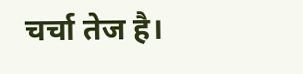चर्चा तेज है।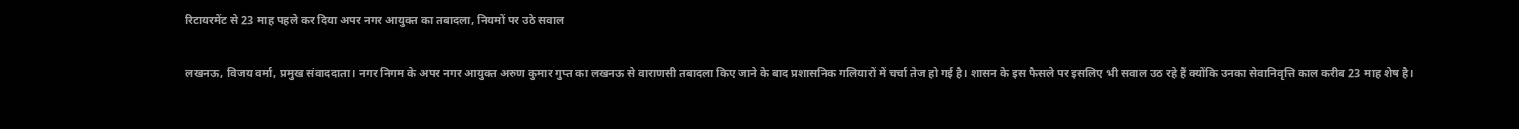रिटायरमेंट से 23 माह पहले कर दिया अपर नगर आयुक्त का तबादला, नियमों पर उठे सवाल

लखनऊ, विजय वर्मा, प्रमुख संवाददाता। नगर निगम के अपर नगर आयुक्त अरुण कुमार गुप्त का लखनऊ से वाराणसी तबादला किए जाने के बाद प्रशासनिक गलियारों में चर्चा तेज हो गई है। शासन के इस फैसले पर इसलिए भी सवाल उठ रहे हैं क्योंकि उनका सेवानिवृत्ति काल करीब 23 माह शेष है।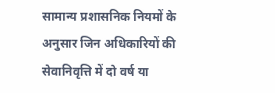सामान्य प्रशासनिक नियमों के अनुसार जिन अधिकारियों की सेवानिवृत्ति में दो वर्ष या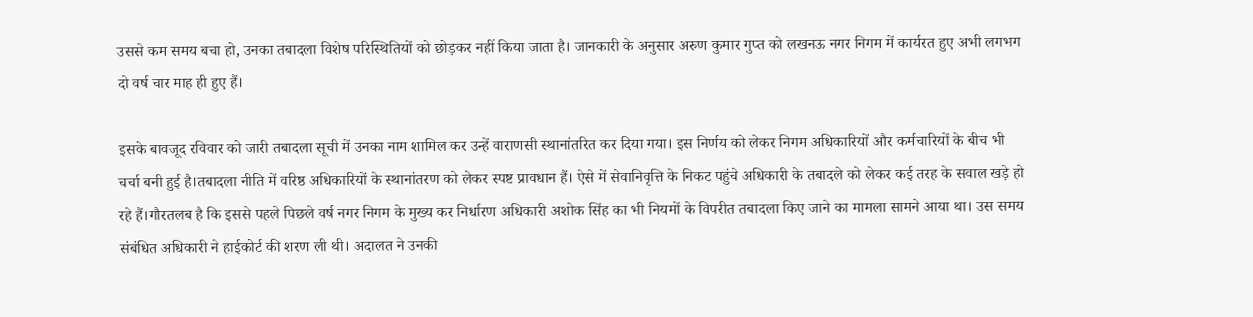उससे कम समय बचा हो, उनका तबादला विशेष परिस्थितियों को छोड़कर नहीं किया जाता है। जानकारी के अनुसार अरुण कुमार गुप्त को लखनऊ नगर निगम में कार्यरत हुए अभी लगभग दो वर्ष चार माह ही हुए हैं।

इसके बावजूद रविवार को जारी तबादला सूची में उनका नाम शामिल कर उन्हें वाराणसी स्थानांतरित कर दिया गया। इस निर्णय को लेकर निगम अधिकारियों और कर्मचारियों के बीच भी चर्चा बनी हुई है।तबादला नीति में वरिष्ठ अधिकारियों के स्थानांतरण को लेकर स्पष्ट प्रावधान हैं। ऐसे में सेवानिवृत्ति के निकट पहुंचे अधिकारी के तबादले को लेकर कई तरह के सवाल खड़े हो रहे हैं।गौरतलब है कि इससे पहले पिछले वर्ष नगर निगम के मुख्य कर निर्धारण अधिकारी अशोक सिंह का भी नियमों के विपरीत तबादला किए जाने का मामला सामने आया था। उस समय संबंधित अधिकारी ने हाईकोर्ट की शरण ली थी। अदालत ने उनकी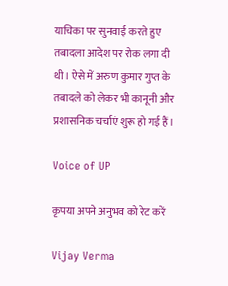याचिका पर सुनवाई करते हुए तबादला आदेश पर रोक लगा दी थी। ऐसे में अरुण कुमार गुप्त के तबादले को लेकर भी कानूनी और प्रशासनिक चर्चाएं शुरू हो गई हैं।

Voice of UP

कृपया अपने अनुभव को रेट करें

Vijay Verma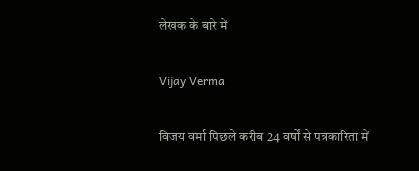लेखक के बारे में

Vijay Verma

विजय वर्मा पिछले करीब 24 वर्षों से पत्रकारिता में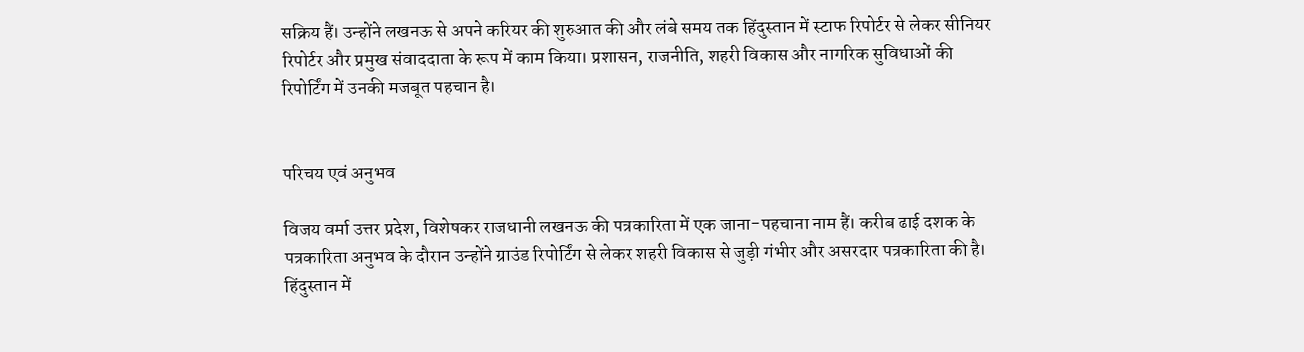सक्रिय हैं। उन्होंने लखनऊ से अपने करियर की शुरुआत की और लंबे समय तक हिंदुस्तान में स्टाफ रिपोर्टर से लेकर सीनियर रिपोर्टर और प्रमुख संवाददाता के रूप में काम किया। प्रशासन, राजनीति, शहरी विकास और नागरिक सुविधाओं की रिपोर्टिंग में उनकी मजबूत पहचान है।


परिचय एवं अनुभव

विजय वर्मा उत्तर प्रदेश, विशेषकर राजधानी लखनऊ की पत्रकारिता में एक जाना-पहचाना नाम हैं। करीब ढाई दशक के पत्रकारिता अनुभव के दौरान उन्होंने ग्राउंड रिपोर्टिंग से लेकर शहरी विकास से जुड़ी गंभीर और असरदार पत्रकारिता की है। हिंदुस्तान में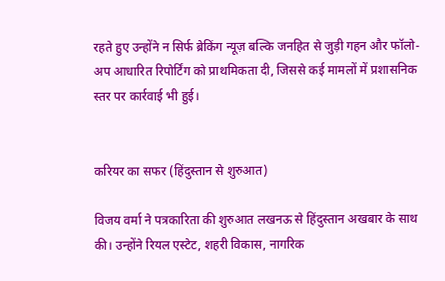रहते हुए उन्होंने न सिर्फ ब्रेकिंग न्यूज़ बल्कि जनहित से जुड़ी गहन और फॉलो-अप आधारित रिपोर्टिंग को प्राथमिकता दी, जिससे कई मामलों में प्रशासनिक स्तर पर कार्रवाई भी हुई।


करियर का सफर (हिंदुस्तान से शुरुआत)

विजय वर्मा ने पत्रकारिता की शुरुआत लखनऊ से हिंदुस्तान अखबार के साथ की। उन्होंने रियल एस्टेट, शहरी विकास, नागरिक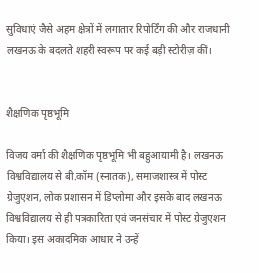सुविधाएं जैसे अहम क्षेत्रों में लगातार रिपोर्टिंग की और राजधानी लखनऊ के बदलते शहरी स्वरूप पर कई बड़ी स्टोरीज़ कीं।


शैक्षणिक पृष्ठभूमि

विजय वर्मा की शैक्षणिक पृष्ठभूमि भी बहुआयामी है। लखनऊ विश्वविद्यालय से बी.कॉम (स्नातक), समाजशास्त्र में पोस्ट ग्रेजुएशन, लोक प्रशासन में डिप्लोमा और इसके बाद लखनऊ विश्वविद्यालय से ही पत्रकारिता एवं जनसंचार में पोस्ट ग्रेजुएशन किया। इस अकादमिक आधार ने उन्हें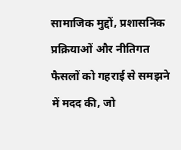सामाजिक मुद्दों, प्रशासनिक प्रक्रियाओं और नीतिगत फैसलों को गहराई से समझने में मदद की, जो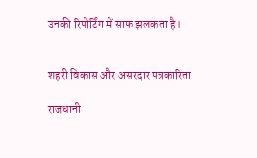उनकी रिपोर्टिंग में साफ झलकता है।


शहरी विकास और असरदार पत्रकारिता

राजधानी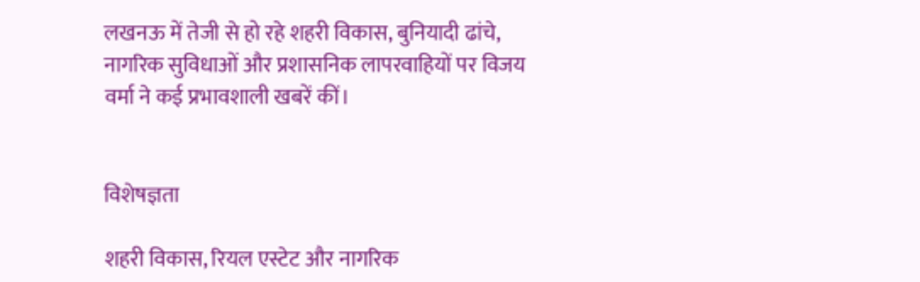लखनऊ में तेजी से हो रहे शहरी विकास, बुनियादी ढांचे, नागरिक सुविधाओं और प्रशासनिक लापरवाहियों पर विजय वर्मा ने कई प्रभावशाली खबरें कीं।


विशेषज्ञता

शहरी विकास, रियल एस्टेट और नागरिक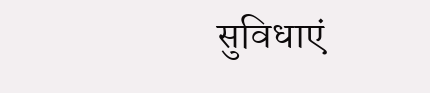सुविधाएं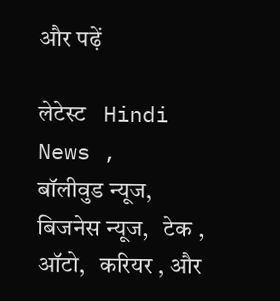और पढ़ें

लेटेस्ट   Hindi News ,    बॉलीवुड न्यूज,   बिजनेस न्यूज,   टेक ,   ऑटो,   करियर , और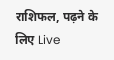राशिफल, पढ़ने के लिए Live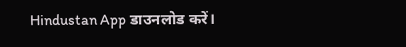Hindustan App डाउनलोड करें।